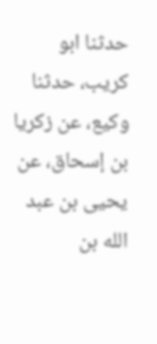حدثنا ابو كريب، حدثنا وكيع، عن زكريا بن إسحاق، عن يحيى بن عبد الله بن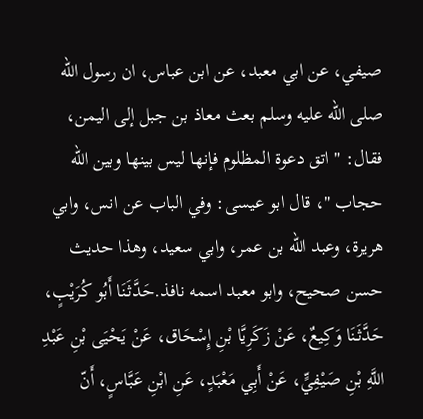صيفي، عن ابي معبد، عن ابن عباس، ان رسول الله صلى الله عليه وسلم بعث معاذ بن جبل إلى اليمن، فقال: " اتق دعوة المظلوم فإنها ليس بينها وبين الله حجاب "، قال ابو عيسى: وفي الباب عن انس، وابي هريرة، وعبد الله بن عمر، وابي سعيد، وهذا حديث حسن صحيح، وابو معبد اسمه نافذ.حَدَّثَنَا أَبُو كُرَيْبٍ، حَدَّثَنَا وَكِيعٌ، عَنْ زَكَرِيَّا بْنِ إِسْحَاق، عَنْ يَحْيَى بْنِ عَبْدِ اللَّهِ بْنِ صَيْفِيٍّ، عَنْ أَبِي مَعْبَدٍ، عَنِ ابْنِ عَبَّاسٍ، أَنّ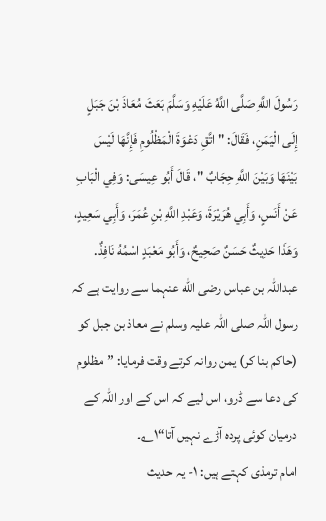رَسُولَ اللَّهِ صَلَّى اللَّهُ عَلَيْهِ وَسَلَّمَ بَعَثَ مُعَاذَ بْنَ جَبَلٍ إِلَى الْيَمَنِ، فَقَالَ: " اتَّقِ دَعْوَةَ الْمَظْلُومِ فَإِنَّهَا لَيْسَ بَيْنَهَا وَبَيْنَ اللَّهِ حِجَابٌ "، قَالَ أَبُو عِيسَى: وَفِي الْبَابِ عَنْ أَنَسٍ، وَأَبِي هُرَيْرَةَ، وَعَبْدِ اللَّهِ بْنِ عُمَرَ، وَأَبِي سَعِيدٍ، وَهَذَا حَدِيثٌ حَسَنٌ صَحِيحٌ، وَأَبُو مَعْبَدٍ اسْمُهُ نَافِذٌ.
عبداللہ بن عباس رضی الله عنہما سے روایت ہے کہ رسول اللہ صلی اللہ علیہ وسلم نے معاذ بن جبل کو (حاکم بنا کر) یمن روانہ کرتے وقت فرمایا: ”مظلوم کی دعا سے ڈرو، اس لیے کہ اس کے اور اللہ کے درمیان کوئی پردہ آڑے نہیں آتا“۱؎۔
امام ترمذی کہتے ہیں: ۱- یہ حدیث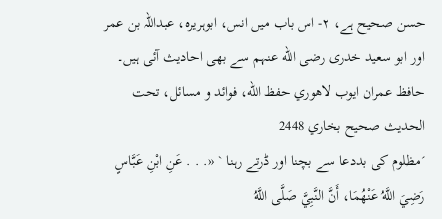حسن صحیح ہے، ۲- اس باب میں انس، ابوہریرہ، عبداللہ بن عمر اور ابو سعید خدری رضی الله عنہم سے بھی احادیث آئی ہیں۔
حافظ عمران ايوب لاهوري حفظ الله، فوائد و مسائل، تحت الحديث صحيح بخاري 2448
´مظلوم کی بددعا سے بچنا اور ڈرتے رہنا ` «. . . عَنِ ابْنِ عَبَّاسٍ رَضِيَ اللَّهُ عَنْهُمَا، أَنَّ النَّبِيَّ صَلَّى اللَّهُ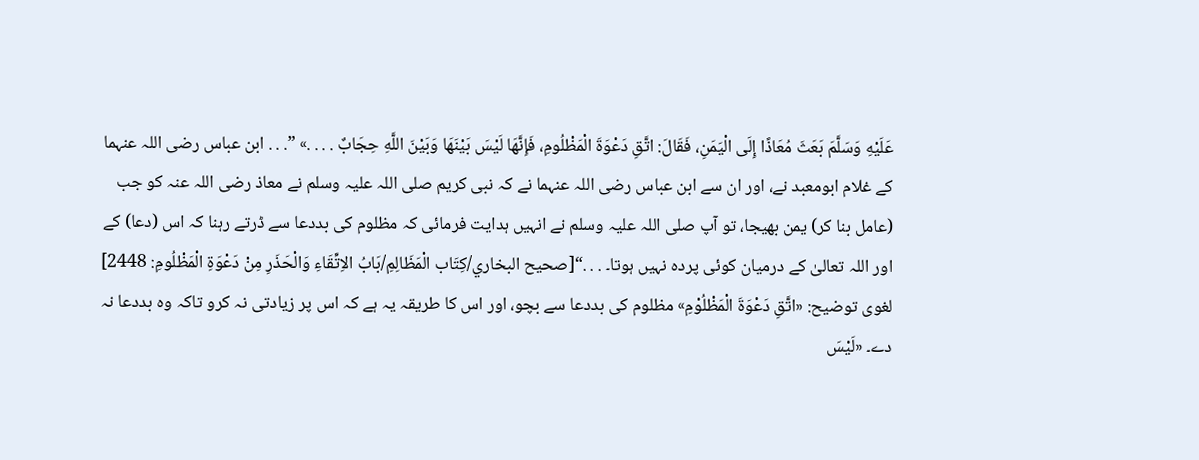عَلَيْهِ وَسَلَّمَ بَعَثَ مُعَاذًا إِلَى الْيَمَنِ، فَقَالَ: اتَّقِ دَعْوَةَ الْمَظْلُومِ، فَإِنَّهَا لَيْسَ بَيْنَهَا وَبَيْنَ اللَّهِ حِجَابٌ . . . .» ”. . . ابن عباس رضی اللہ عنہما کے غلام ابومعبد نے، اور ان سے ابن عباس رضی اللہ عنہما نے کہ نبی کریم صلی اللہ علیہ وسلم نے معاذ رضی اللہ عنہ کو جب (عامل بنا کر) یمن بھیجا، تو آپ صلی اللہ علیہ وسلم نے انہیں ہدایت فرمائی کہ مظلوم کی بددعا سے ڈرتے رہنا کہ اس (دعا) کے اور اللہ تعالیٰ کے درمیان کوئی پردہ نہیں ہوتا۔ . . .“[صحيح البخاري/كِتَاب الْمَظَالِمِ/بَابُ الاِتِّقَاءِ وَالْحَذَرِ مِنْ دَعْوَةِ الْمَظْلُومِ: 2448]
لغوی توضیح: «اتَّقِ دَعْوَةَ الْمَظْلُوْمِ» مظلوم کی بددعا سے بچو، اور اس کا طریقہ یہ ہے کہ اس پر زیادتی نہ کرو تاکہ وہ بددعا نہ دے۔ «لَيْسَ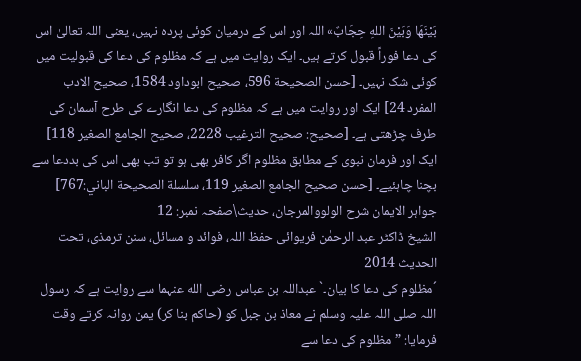بَيْنَهَا وَبَيْنَ اللهِ حِجَابٌ» اللہ اور اس کے درمیان کوئی پردہ نہیں، یعنی اللہ تعالیٰ اس کی دعا فوراً قبول کرتے ہیں۔ ایک روایت میں ہے کہ مظلوم کی دعا کی قبولیت میں کوئی شک نہیں۔ [حسن الصحيحة 596، صحيح ابوداود 1584، صحيح الادب المفرد 24] ایک اور روایت میں ہے کہ مظلوم کی دعا انگارے کی طرح آسمان کی طرف چڑھتی ہے۔ [صحيح: صحيح الترغيب 2228، صحيح الجامع الصغير 118] ایک اور فرمان نبوی کے مطابق مظلوم اگر کافر بھی ہو تو تب بھی اس کی بددعا سے بچنا چاہئیے۔ [حسن صحيح الجامع الصغير 119، سلسلة الصحيحة الباني:767]
جواہر الایمان شرح الولووالمرجان، حدیث\صفحہ نمبر: 12
الشیخ ڈاکٹر عبد الرحمٰن فریوائی حفظ اللہ، فوائد و مسائل، سنن ترمذی، تحت الحديث 2014
´مظلوم کی دعا کا بیان۔` عبداللہ بن عباس رضی الله عنہما سے روایت ہے کہ رسول اللہ صلی اللہ علیہ وسلم نے معاذ بن جبل کو (حاکم بنا کر) یمن روانہ کرتے وقت فرمایا: ”مظلوم کی دعا سے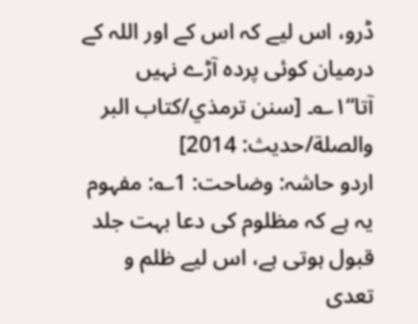ڈرو، اس لیے کہ اس کے اور اللہ کے درمیان کوئی پردہ آڑے نہیں آتا“۱؎۔ [سنن ترمذي/كتاب البر والصلة/حدیث: 2014]
اردو حاشہ: وضاحت: 1؎: مفہوم یہ ہے کہ مظلوم کی دعا بہت جلد قبول ہوتی ہے، اس لیے ظلم و تعدی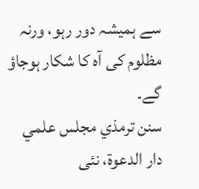سے ہمیشہ دور رہو، ورنہ مظلوم کی آہ کا شکار ہوجاؤ گے۔
سنن ترمذي مجلس علمي دار الدعوة، نئى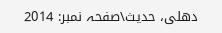دهلى، حدیث\صفحہ نمبر: 2014